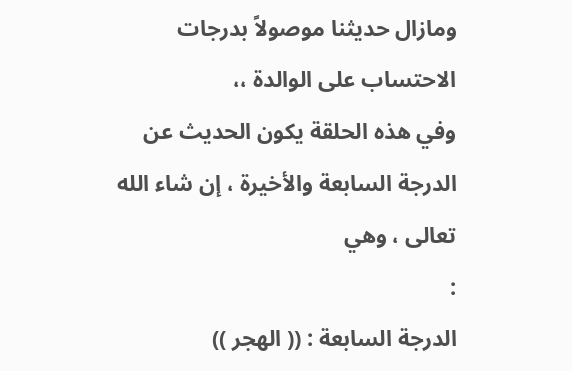ومازال حديثنا موصولاً بدرجات الاحتساب على الوالدة ،،
وفي هذه الحلقة يكون الحديث عن الدرجة السابعة والأخيرة ، إن شاء الله تعالى ، وهي
:
الدرجة السابعة : (( الهجر ))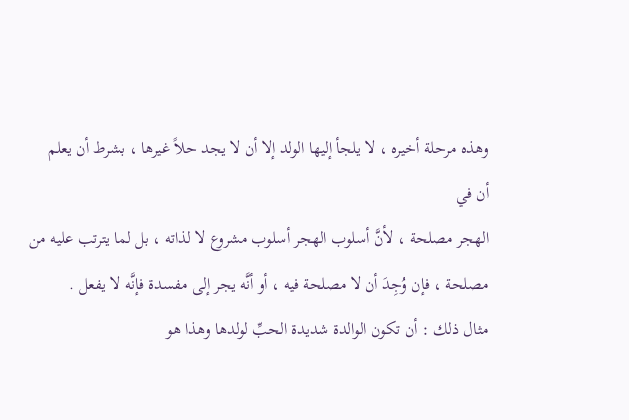وهذه مرحلة أخيره ، لا يلجأ إليها الولد إلا أن لا يجد حلاً غيرها ، بشرط أن يعلم
أن في
الهجر مصلحة ، لأنَّ أسلوب الهجر أسلوب مشروع لا لذاته ، بل لما يترتب عليه من
مصلحة ، فإن وُجِدَ أن لا مصلحة فيه ، أو أنَّه يجر إلى مفسدة فإنَّه لا يفعل .
مثال ذلك : أن تكون الوالدة شديدة الحبِّ لولدها وهذا هو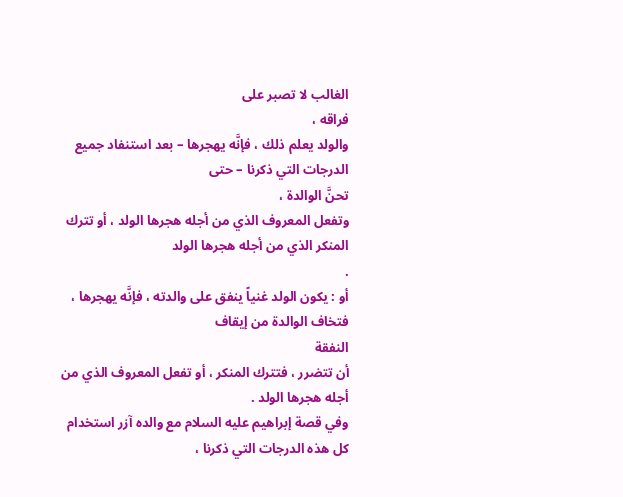الغالب لا تصبر على
فراقه ،
والولد يعلم ذلك ، فإنَّه يهجرها – بعد استنفاد جميع الدرجات التي ذكرنا – حتى
تحنَّ الوالدة ،
وتفعل المعروف الذي من أجله هجرها الولد ، أو تترك المنكر الذي من أجله هجرها الولد
.
أو : يكون الولد غنياً ينفق على والدته ، فإنَّه يهجرها ، فتخاف الوالدة من إيقاف
النفقة
أن تتضرر ، فتترك المنكر ، أو تفعل المعروف الذي من أجله هجرها الولد .
وفي قصة إبراهيم عليه السلام مع والده آزر استخدام كل هذه الدرجات التي ذكرنا ،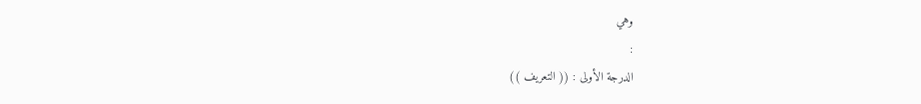وهي
:
الدرجة الأولى : (( التعريف ))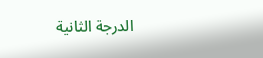الدرجة الثانية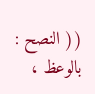(( النصح : بالوعظ ،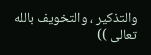والتذكير ، والتخويف بالله تعالى ))